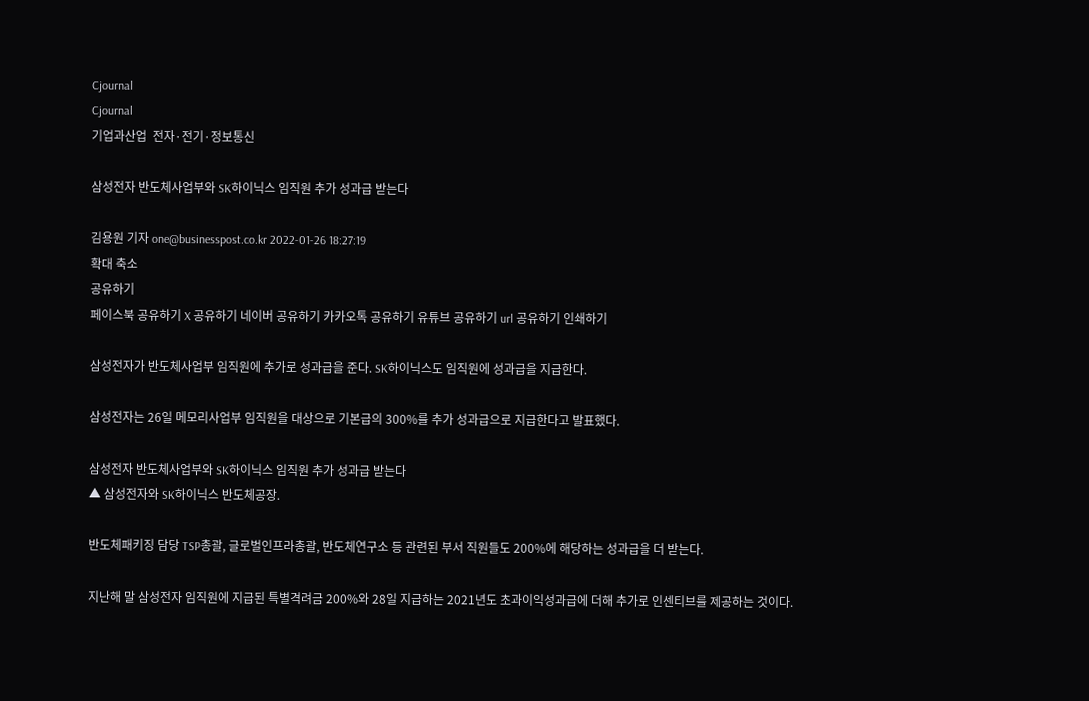Cjournal
Cjournal
기업과산업  전자·전기·정보통신

삼성전자 반도체사업부와 SK하이닉스 임직원 추가 성과급 받는다

김용원 기자 one@businesspost.co.kr 2022-01-26 18:27:19
확대 축소
공유하기
페이스북 공유하기 X 공유하기 네이버 공유하기 카카오톡 공유하기 유튜브 공유하기 url 공유하기 인쇄하기

삼성전자가 반도체사업부 임직원에 추가로 성과급을 준다. SK하이닉스도 임직원에 성과급을 지급한다.

삼성전자는 26일 메모리사업부 임직원을 대상으로 기본급의 300%를 추가 성과급으로 지급한다고 발표했다.

삼성전자 반도체사업부와 SK하이닉스 임직원 추가 성과급 받는다
▲ 삼성전자와 SK하이닉스 반도체공장.

반도체패키징 담당 TSP총괄, 글로벌인프라총괄, 반도체연구소 등 관련된 부서 직원들도 200%에 해당하는 성과급을 더 받는다.

지난해 말 삼성전자 임직원에 지급된 특별격려금 200%와 28일 지급하는 2021년도 초과이익성과급에 더해 추가로 인센티브를 제공하는 것이다.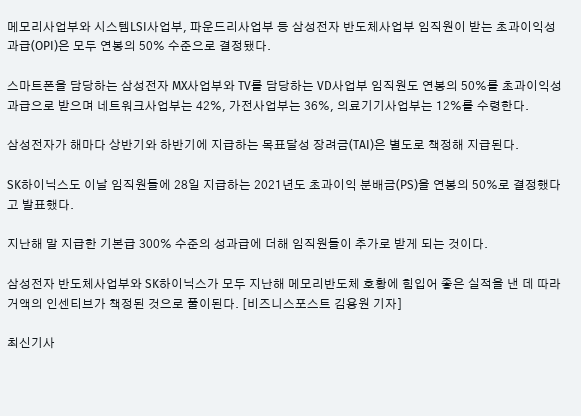메모리사업부와 시스템LSI사업부, 파운드리사업부 등 삼성전자 반도체사업부 임직원이 받는 초과이익성과급(OPI)은 모두 연봉의 50% 수준으로 결정됐다.

스마트폰을 담당하는 삼성전자 MX사업부와 TV를 담당하는 VD사업부 임직원도 연봉의 50%를 초과이익성과급으로 받으며 네트워크사업부는 42%, 가전사업부는 36%, 의료기기사업부는 12%를 수령한다.

삼성전자가 해마다 상반기와 하반기에 지급하는 목표달성 장려금(TAI)은 별도로 책정해 지급된다.

SK하이닉스도 이날 임직원들에 28일 지급하는 2021년도 초과이익 분배금(PS)을 연봉의 50%로 결정했다고 발표했다.

지난해 말 지급한 기본급 300% 수준의 성과급에 더해 임직원들이 추가로 받게 되는 것이다.

삼성전자 반도체사업부와 SK하이닉스가 모두 지난해 메모리반도체 호황에 힘입어 좋은 실적을 낸 데 따라 거액의 인센티브가 책정된 것으로 풀이된다. [비즈니스포스트 김용원 기자]

최신기사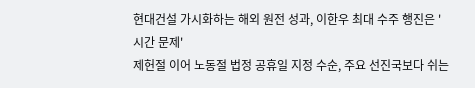현대건설 가시화하는 해외 원전 성과, 이한우 최대 수주 행진은 '시간 문제'
제헌절 이어 노동절 법정 공휴일 지정 수순, 주요 선진국보다 쉬는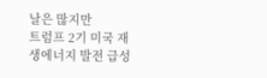날은 많지만
트럼프 2기 미국 재생에너지 발전 급성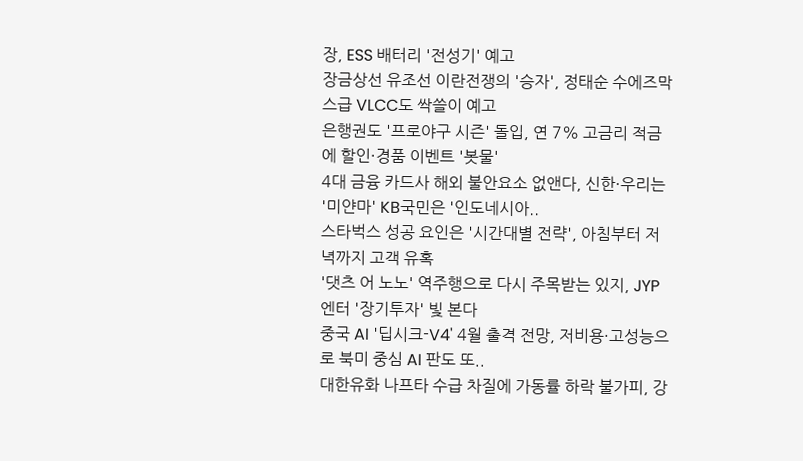장, ESS 배터리 '전성기' 예고
장금상선 유조선 이란전쟁의 '승자', 정태순 수에즈막스급 VLCC도 싹쓸이 예고
은행권도 '프로야구 시즌' 돌입, 연 7% 고금리 적금에 할인·경품 이벤트 '봇물'
4대 금융 카드사 해외 불안요소 없앤다, 신한·우리는 '미얀마' KB국민은 '인도네시아..
스타벅스 성공 요인은 '시간대별 전략', 아침부터 저녁까지 고객 유혹
'댓츠 어 노노' 역주행으로 다시 주목받는 있지, JYP엔터 '장기투자' 빛 본다
중국 AI '딥시크-V4' 4월 출격 전망, 저비용·고성능으로 북미 중심 AI 판도 또..
대한유화 나프타 수급 차질에 가동률 하락 불가피, 강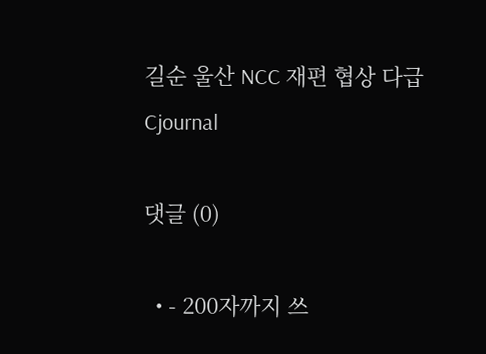길순 울산 NCC 재편 협상 다급
Cjournal

댓글 (0)

  • - 200자까지 쓰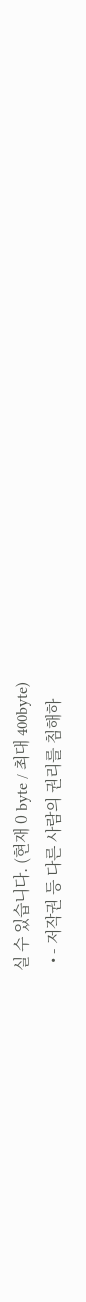실 수 있습니다. (현재 0 byte / 최대 400byte)
  • - 저작권 등 다른 사람의 권리를 침해하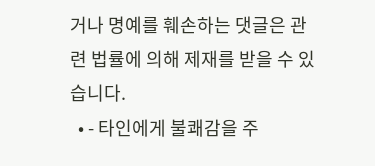거나 명예를 훼손하는 댓글은 관련 법률에 의해 제재를 받을 수 있습니다.
  • - 타인에게 불쾌감을 주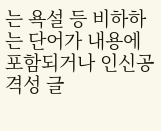는 욕설 등 비하하는 단어가 내용에 포함되거나 인신공격성 글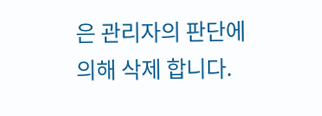은 관리자의 판단에 의해 삭제 합니다.